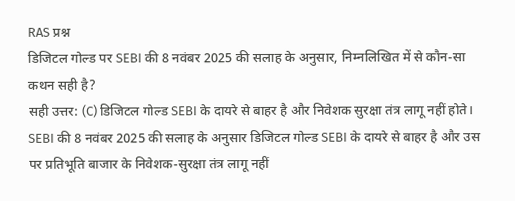RAS प्रश्न
डिजिटल गोल्ड पर SEBI की 8 नवंबर 2025 की सलाह के अनुसार, निम्नलिखित में से कौन-सा कथन सही है?
सही उत्तर: (C) डिजिटल गोल्ड SEBI के दायरे से बाहर है और निवेशक सुरक्षा तंत्र लागू नहीं होते।
SEBI की 8 नवंबर 2025 की सलाह के अनुसार डिजिटल गोल्ड SEBI के दायरे से बाहर है और उस पर प्रतिभूति बाजार के निवेशक-सुरक्षा तंत्र लागू नहीं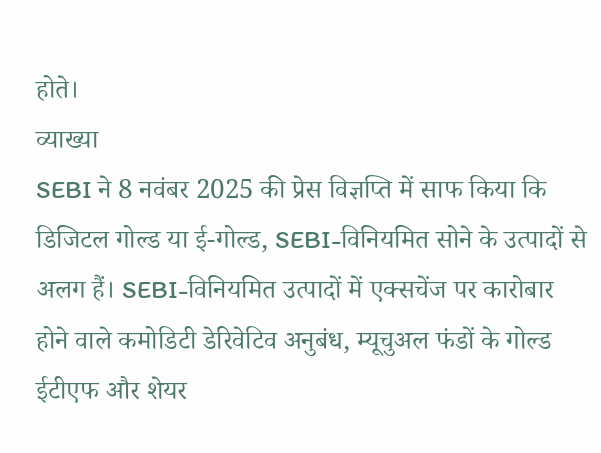होते।
व्याख्या
SEBI ने 8 नवंबर 2025 की प्रेस विज्ञप्ति में साफ किया कि डिजिटल गोल्ड या ई-गोल्ड, SEBI-विनियमित सोने के उत्पादों से अलग हैं। SEBI-विनियमित उत्पादों में एक्सचेंज पर कारोबार होने वाले कमोडिटी डेरिवेटिव अनुबंध, म्यूचुअल फंडों के गोल्ड ईटीएफ और शेयर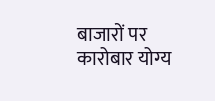बाजारों पर कारोबार योग्य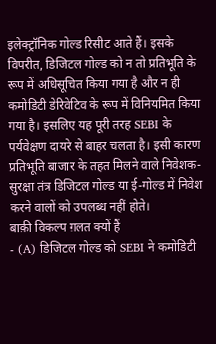इलेक्ट्रॉनिक गोल्ड रिसीट आते हैं। इसके विपरीत, डिजिटल गोल्ड को न तो प्रतिभूति के रूप में अधिसूचित किया गया है और न ही कमोडिटी डेरिवेटिव के रूप में विनियमित किया गया है। इसलिए यह पूरी तरह SEBI के पर्यवेक्षण दायरे से बाहर चलता है। इसी कारण प्रतिभूति बाजार के तहत मिलने वाले निवेशक-सुरक्षा तंत्र डिजिटल गोल्ड या ई-गोल्ड में निवेश करने वालों को उपलब्ध नहीं होते।
बाक़ी विकल्प ग़लत क्यों हैं
- (A) डिजिटल गोल्ड को SEBI ने कमोडिटी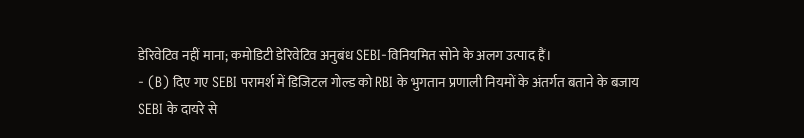डेरिवेटिव नहीं माना; कमोडिटी डेरिवेटिव अनुबंध SEBI-विनियमित सोने के अलग उत्पाद हैं।
- (B) दिए गए SEBI परामर्श में डिजिटल गोल्ड को RBI के भुगतान प्रणाली नियमों के अंतर्गत बताने के बजाय SEBI के दायरे से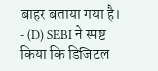बाहर बताया गया है।
- (D) SEBI ने स्पष्ट किया कि डिजिटल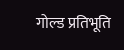गोल्ड प्रतिभूति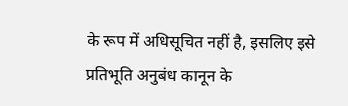के रूप में अधिसूचित नहीं है, इसलिए इसे प्रतिभूति अनुबंध कानून के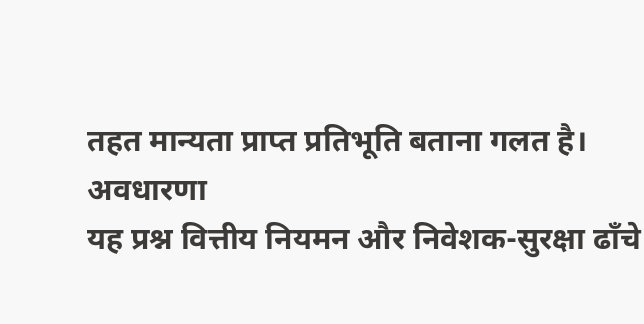तहत मान्यता प्राप्त प्रतिभूति बताना गलत है।
अवधारणा
यह प्रश्न वित्तीय नियमन और निवेशक-सुरक्षा ढाँचे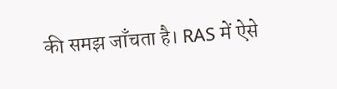की समझ जाँचता है। RAS में ऐसे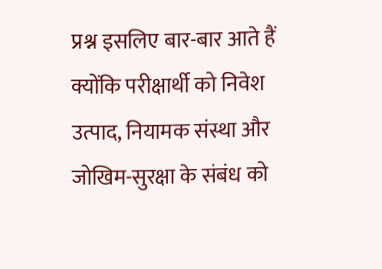प्रश्न इसलिए बार-बार आते हैं क्योंकि परीक्षार्थी को निवेश उत्पाद, नियामक संस्था और जोखिम-सुरक्षा के संबंध को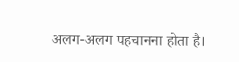अलग-अलग पहचानना होता है।